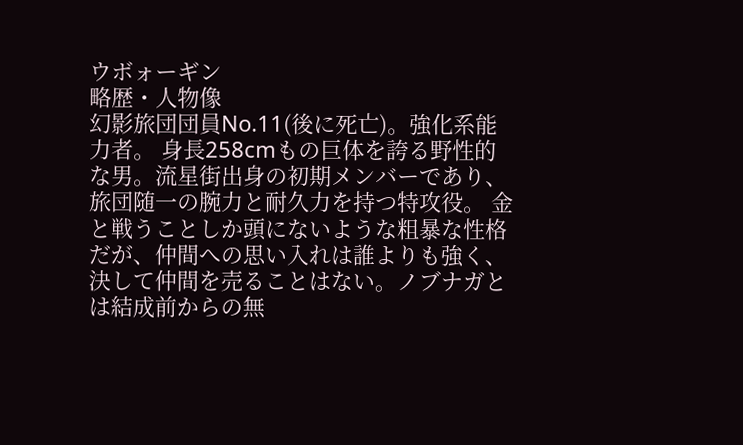ウボォーギン
略歴・人物像
幻影旅団団員No.11(後に死亡)。強化系能力者。 身長258cmもの巨体を誇る野性的な男。流星街出身の初期メンバーであり、旅団随一の腕力と耐久力を持つ特攻役。 金と戦うことしか頭にないような粗暴な性格だが、仲間への思い入れは誰よりも強く、決して仲間を売ることはない。ノブナガとは結成前からの無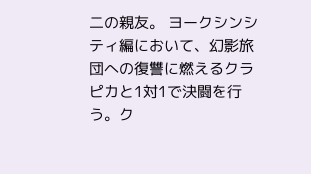二の親友。 ヨークシンシティ編において、幻影旅団への復讐に燃えるクラピカと1対1で決闘を行う。ク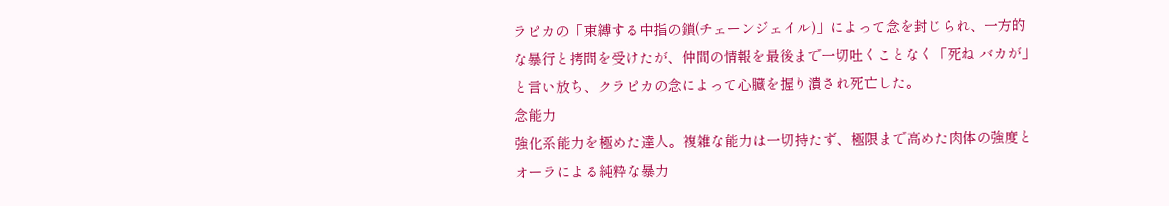ラピカの「束縛する中指の鎖(チェーンジェイル)」によって念を封じられ、一方的な暴行と拷問を受けたが、仲間の情報を最後まで一切吐くことなく「死ね バカが」と言い放ち、クラピカの念によって心臓を握り潰され死亡した。
念能力
強化系能力を極めた達人。複雑な能力は一切持たず、極限まで高めた肉体の強度とオーラによる純粋な暴力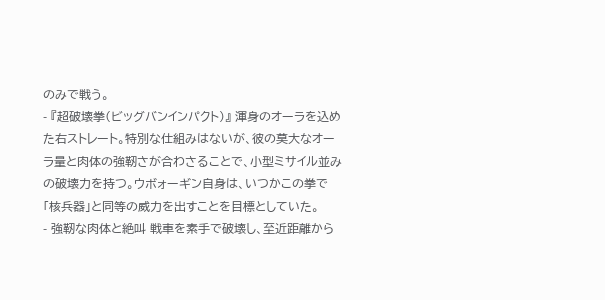のみで戦う。
- 『超破壊拳(ビッグバンインパクト)』 渾身のオーラを込めた右ストレート。特別な仕組みはないが、彼の莫大なオーラ量と肉体の強靭さが合わさることで、小型ミサイル並みの破壊力を持つ。ウボォーギン自身は、いつかこの拳で「核兵器」と同等の威力を出すことを目標としていた。
- 強靭な肉体と絶叫 戦車を素手で破壊し、至近距離から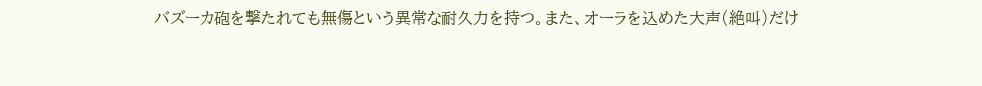バズーカ砲を撃たれても無傷という異常な耐久力を持つ。また、オーラを込めた大声(絶叫)だけ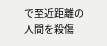で至近距離の人間を殺傷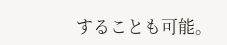することも可能。